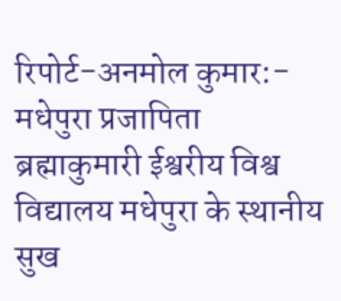रिपोर्ट-अनमोल कुमार:-
मधेपुरा प्रजापिता ब्रह्माकुमारी ईश्वरीय विश्व विद्यालय मधेपुरा के स्थानीय सुख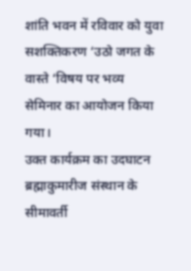शांति भवन में रविवार को युवा सशक्तिकरण ‘उठो जगत के वास्ते ‘विषय पर भव्य सेमिनार का आयोजन किया गया।
उक्त कार्यक्रम का उदघाटन ब्रह्माकुमारीज संस्थान के सीमावर्ती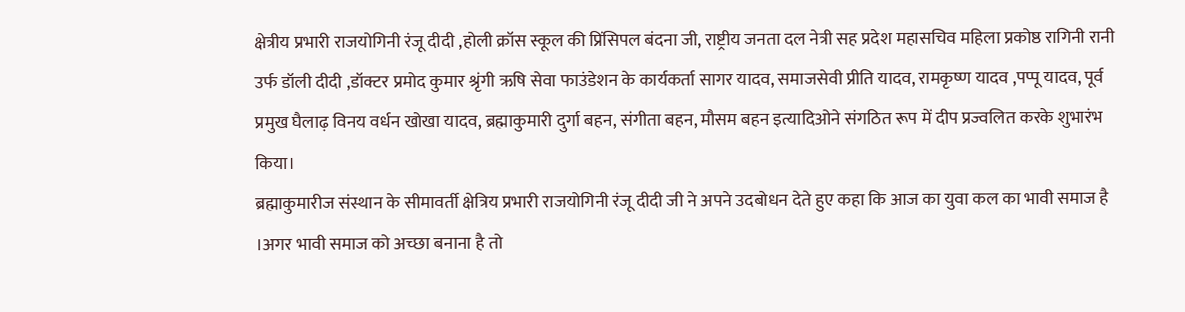क्षेत्रीय प्रभारी राजयोगिनी रंजू दीदी ,होली क्रॉस स्कूल की प्रिंसिपल बंदना जी, राष्ट्रीय जनता दल नेत्री सह प्रदेश महासचिव महिला प्रकोष्ठ रागिनी रानी उर्फ डॉली दीदी ,डॉक्टर प्रमोद कुमार श्रृंगी ऋषि सेवा फाउंडेशन के कार्यकर्ता सागर यादव, समाजसेवी प्रीति यादव, रामकृष्ण यादव ,पप्पू यादव, पूर्व प्रमुख घैलाढ़ विनय वर्धन खोखा यादव, ब्रह्माकुमारी दुर्गा बहन, संगीता बहन, मौसम बहन इत्यादिओने संगठित रूप में दीप प्रज्वलित करके शुभारंभ किया।
ब्रह्माकुमारीज संस्थान के सीमावर्ती क्षेत्रिय प्रभारी राजयोगिनी रंजू दीदी जी ने अपने उदबोधन देते हुए कहा कि आज का युवा कल का भावी समाज है ।अगर भावी समाज को अच्छा बनाना है तो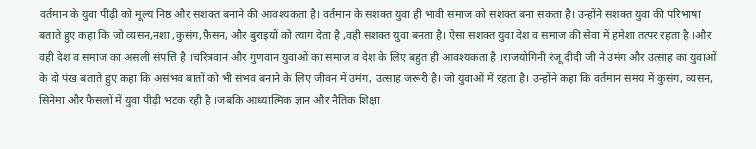वर्तमान के युवा पीढ़ी को मूल्य निष्ठ और सशक्त बनाने की आवश्यकता है। वर्तमान के सशक्त युवा ही भावी समाज को सशक्त बना सकता है। उन्होंने सशक्त युवा की परिभाषा बताते हुए कहा कि जो व्यसन,नशा ,कुसंग,फ़ैसन, और बुराइयों को त्याग देता है ,वही सशक्त युवा बनता है। ऐसा सशक्त युवा देश व समाज की सेवा में हमेशा तत्पर रहता है ।और वही देश व समाज का असली संपत्ति है ।चरित्रवान और गुणवान युवाओं का समाज व देश के लिए बहुत ही आवश्यकता है ।राजयोगिनी रंजू दीदी जी ने उमंग और उत्साह का युवाओं के दो पंख बताते हुए कहा कि असंभव बातों को भी संभव बनाने के लिए जीवन में उमंग, उत्साह जरूरी है। जो युवाओं में रहता है। उन्होंने कहा कि वर्तमान समय में कुसंग, व्यसन, सिनेमा और फैसलों में युवा पीढ़ी भटक रही है ।जबकि आध्यात्मिक ज्ञान और नैतिक शिक्षा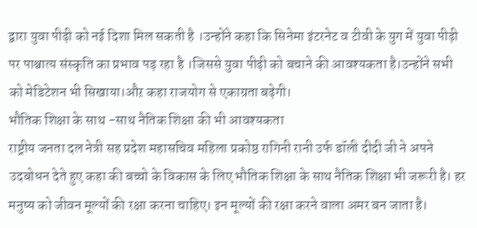द्वारा युवा पीढ़ी को नई दिशा मिल सकती है ।उन्होंने कहा कि सिनेमा इंटरनेट व टीवी के युग में युवा पीढ़ी पर पाश्चात्य संस्कृति का प्रभाव पड़ रहा है ।जिससे युवा पीढ़ी को बचाने की आवश्यकता है।उन्होंने सभी को मेडिटेशन भी सिखाया।औऱ कहा राजयोग से एकाग्रता बढ़ेगी।
भौतिक शिक्षा के साथ -साथ नैतिक शिक्षा की भी आवश्यकता
राष्ट्रीय जनता दल नेत्री सह प्रदेश महासचिव महिला प्रकोष्ठ रागिनी रानी उर्फ डॉली दीदी जी ने अपने उदबोधन देते हुए कहा की बच्चो के विकास के लिए भौतिक शिक्षा के साथ नैतिक शिक्षा भी जरूरी है। हर मनुष्य को जीवन मूल्यों की रक्षा करना चाहिए। इन मूल्यों की रक्षा करने वाला अमर बन जाता है।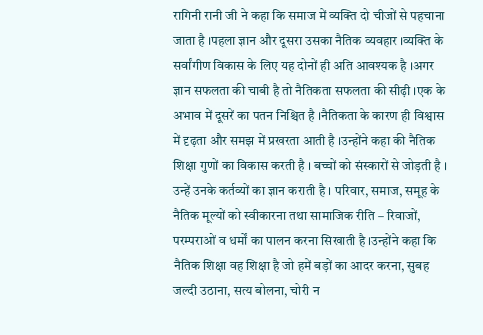रागिनी रानी जी ने कहा कि समाज में व्यक्ति दो चीजों से पहचाना जाता है ।पहला ज्ञान और दूसरा उसका नैतिक व्यवहार ।व्यक्ति के सर्वांगीण विकास के लिए यह दोनों ही अति आवश्यक है ।अगर ज्ञान सफलता की चाबी है तो नैतिकता सफलता की सीढ़ी ।एक के अभाव में दूसरें का पतन निश्चित है ।नैतिकता के कारण ही विश्वास में दृढ़ता और समझ में प्रखरता आती है ।उन्होंने कहा की नैतिक शिक्षा गुणों का विकास करती है । बच्चों को संस्कारों से जोड़ती है । उन्हें उनके कर्तव्यों का ज्ञान कराती है । परिवार, समाज, समूह के नैतिक मूल्यों को स्वीकारना तथा सामाजिक रीति – रिवाजों, परम्पराओं व धर्मों का पालन करना सिखाती है ।उन्होंने कहा कि नैतिक शिक्षा वह शिक्षा है जो हमें बड़ों का आदर करना, सुबह जल्दी उठाना, सत्य बोलना, चोरी न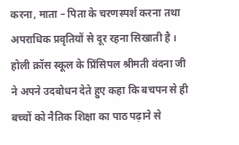करना, माता – पिता के चरणस्पर्श करना तथा अपराधिक प्रवृतियों से दूर रहना सिखाती है ।
होली क्रॉस स्कूल के प्रिंसिपल श्रीमती वंदना जी ने अपने उदबोधन देते हुए कहा कि बचपन से ही बच्चों को नैतिक शिक्षा का पाठ पढ़ाने से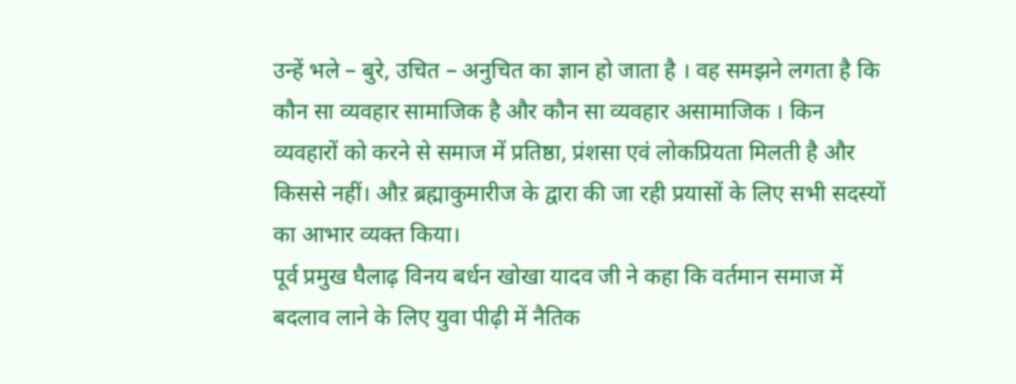उन्हें भले – बुरे, उचित – अनुचित का ज्ञान हो जाता है । वह समझने लगता है कि कौन सा व्यवहार सामाजिक है और कौन सा व्यवहार असामाजिक । किन व्यवहारों को करने से समाज में प्रतिष्ठा, प्रंशसा एवं लोकप्रियता मिलती है और किससे नहीं। औऱ ब्रह्माकुमारीज के द्वारा की जा रही प्रयासों के लिए सभी सदस्यों का आभार व्यक्त किया।
पूर्व प्रमुख घैलाढ़ विनय बर्धन खोखा यादव जी ने कहा कि वर्तमान समाज में बदलाव लाने के लिए युवा पीढ़ी में नैतिक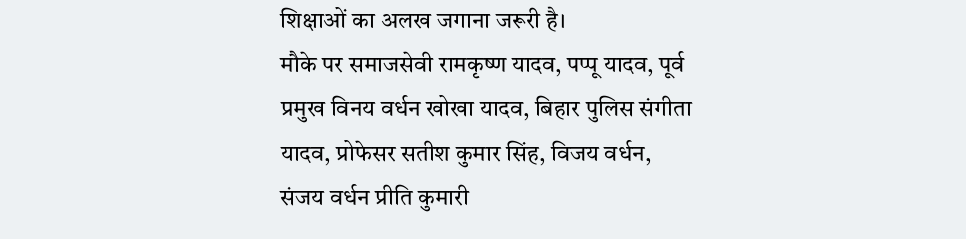शिक्षाओं का अलख जगाना जरूरी है।
मौके पर समाजसेवी रामकृष्ण यादव, पप्पू यादव, पूर्व प्रमुख विनय वर्धन खोखा यादव, बिहार पुलिस संगीता यादव, प्रोफेसर सतीश कुमार सिंह, विजय वर्धन, संजय वर्धन प्रीति कुमारी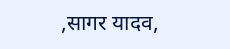,सागर यादव,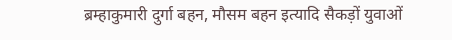ब्रम्हाकुमारी दुर्गा बहन, मौसम बहन इत्यादि सैकड़ों युवाओं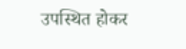उपस्थित होकर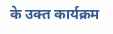के उक्त कार्यक्रम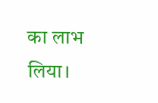का लाभ लिया।